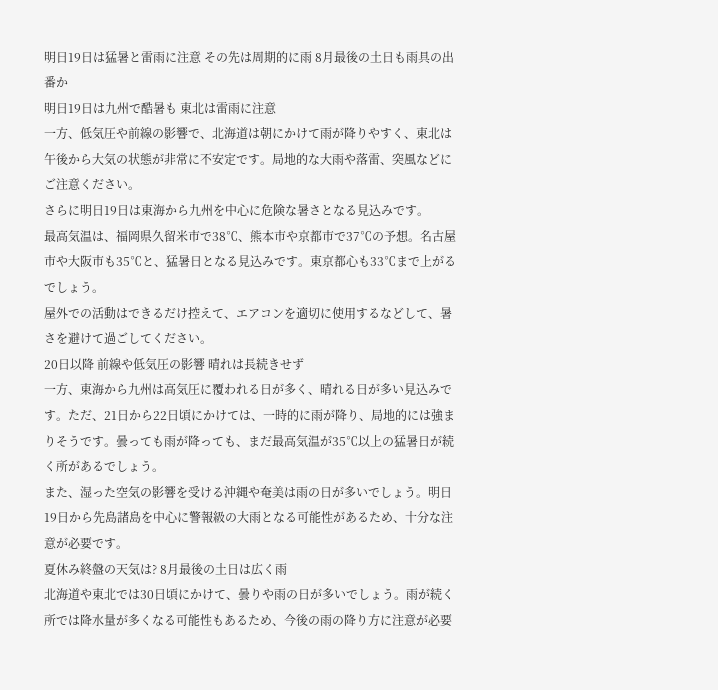明日19日は猛暑と雷雨に注意 その先は周期的に雨 8月最後の土日も雨具の出番か
明日19日は九州で酷暑も 東北は雷雨に注意
一方、低気圧や前線の影響で、北海道は朝にかけて雨が降りやすく、東北は午後から大気の状態が非常に不安定です。局地的な大雨や落雷、突風などにご注意ください。
さらに明日19日は東海から九州を中心に危険な暑さとなる見込みです。
最高気温は、福岡県久留米市で38℃、熊本市や京都市で37℃の予想。名古屋市や大阪市も35℃と、猛暑日となる見込みです。東京都心も33℃まで上がるでしょう。
屋外での活動はできるだけ控えて、エアコンを適切に使用するなどして、暑さを避けて過ごしてください。
20日以降 前線や低気圧の影響 晴れは長続きせず
一方、東海から九州は高気圧に覆われる日が多く、晴れる日が多い見込みです。ただ、21日から22日頃にかけては、一時的に雨が降り、局地的には強まりそうです。曇っても雨が降っても、まだ最高気温が35℃以上の猛暑日が続く所があるでしょう。
また、湿った空気の影響を受ける沖縄や奄美は雨の日が多いでしょう。明日19日から先島諸島を中心に警報級の大雨となる可能性があるため、十分な注意が必要です。
夏休み終盤の天気は? 8月最後の土日は広く雨
北海道や東北では30日頃にかけて、曇りや雨の日が多いでしょう。雨が続く所では降水量が多くなる可能性もあるため、今後の雨の降り方に注意が必要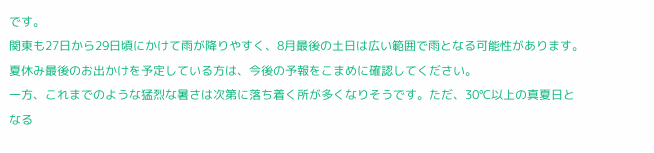です。
関東も27日から29日頃にかけて雨が降りやすく、8月最後の土日は広い範囲で雨となる可能性があります。 夏休み最後のお出かけを予定している方は、今後の予報をこまめに確認してください。
一方、これまでのような猛烈な暑さは次第に落ち着く所が多くなりそうです。ただ、30℃以上の真夏日となる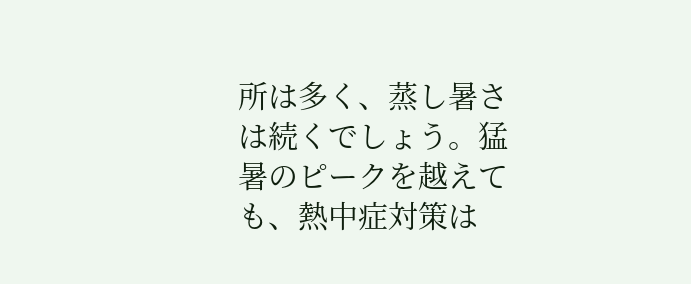所は多く、蒸し暑さは続くでしょう。猛暑のピークを越えても、熱中症対策は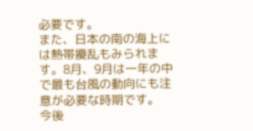必要です。
また、日本の南の海上には熱帯擾乱もみられます。8月、9月は一年の中で最も台風の動向にも注意が必要な時期です。 今後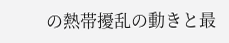の熱帯擾乱の動きと最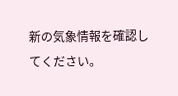新の気象情報を確認してください。